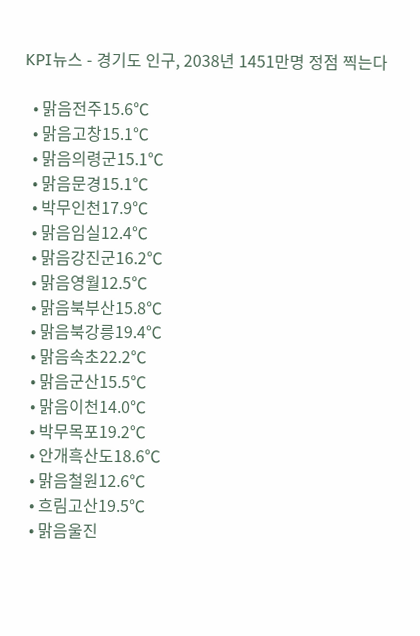KPI뉴스 - 경기도 인구, 2038년 1451만명 정점 찍는다

  • 맑음전주15.6℃
  • 맑음고창15.1℃
  • 맑음의령군15.1℃
  • 맑음문경15.1℃
  • 박무인천17.9℃
  • 맑음임실12.4℃
  • 맑음강진군16.2℃
  • 맑음영월12.5℃
  • 맑음북부산15.8℃
  • 맑음북강릉19.4℃
  • 맑음속초22.2℃
  • 맑음군산15.5℃
  • 맑음이천14.0℃
  • 박무목포19.2℃
  • 안개흑산도18.6℃
  • 맑음철원12.6℃
  • 흐림고산19.5℃
  • 맑음울진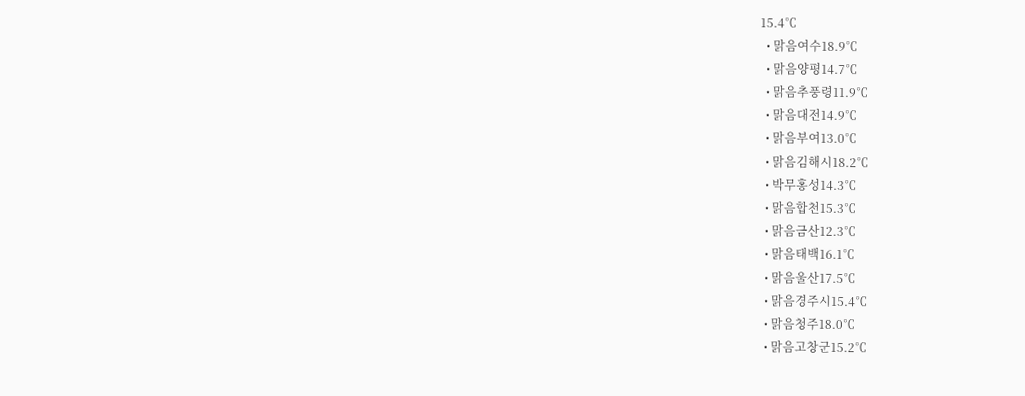15.4℃
  • 맑음여수18.9℃
  • 맑음양평14.7℃
  • 맑음추풍령11.9℃
  • 맑음대전14.9℃
  • 맑음부여13.0℃
  • 맑음김해시18.2℃
  • 박무홍성14.3℃
  • 맑음합천15.3℃
  • 맑음금산12.3℃
  • 맑음태백16.1℃
  • 맑음울산17.5℃
  • 맑음경주시15.4℃
  • 맑음청주18.0℃
  • 맑음고창군15.2℃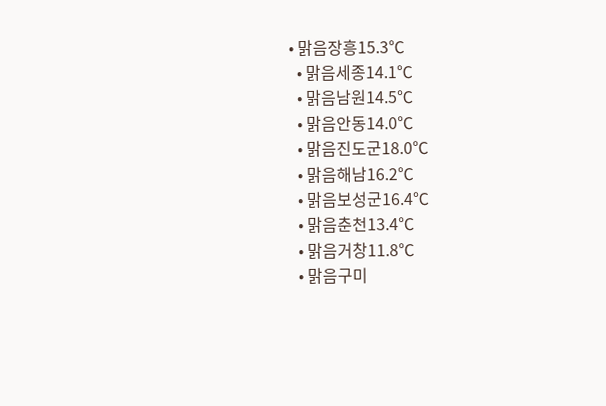• 맑음장흥15.3℃
  • 맑음세종14.1℃
  • 맑음남원14.5℃
  • 맑음안동14.0℃
  • 맑음진도군18.0℃
  • 맑음해남16.2℃
  • 맑음보성군16.4℃
  • 맑음춘천13.4℃
  • 맑음거창11.8℃
  • 맑음구미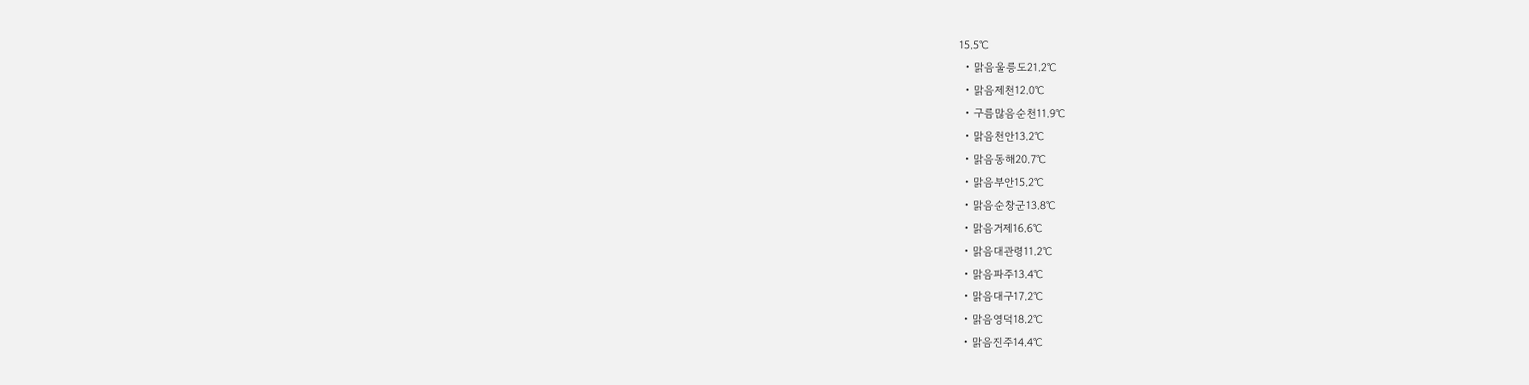15.5℃
  • 맑음울릉도21.2℃
  • 맑음제천12.0℃
  • 구름많음순천11.9℃
  • 맑음천안13.2℃
  • 맑음동해20.7℃
  • 맑음부안15.2℃
  • 맑음순창군13.8℃
  • 맑음거제16.6℃
  • 맑음대관령11.2℃
  • 맑음파주13.4℃
  • 맑음대구17.2℃
  • 맑음영덕18.2℃
  • 맑음진주14.4℃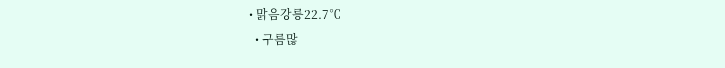• 맑음강릉22.7℃
  • 구름많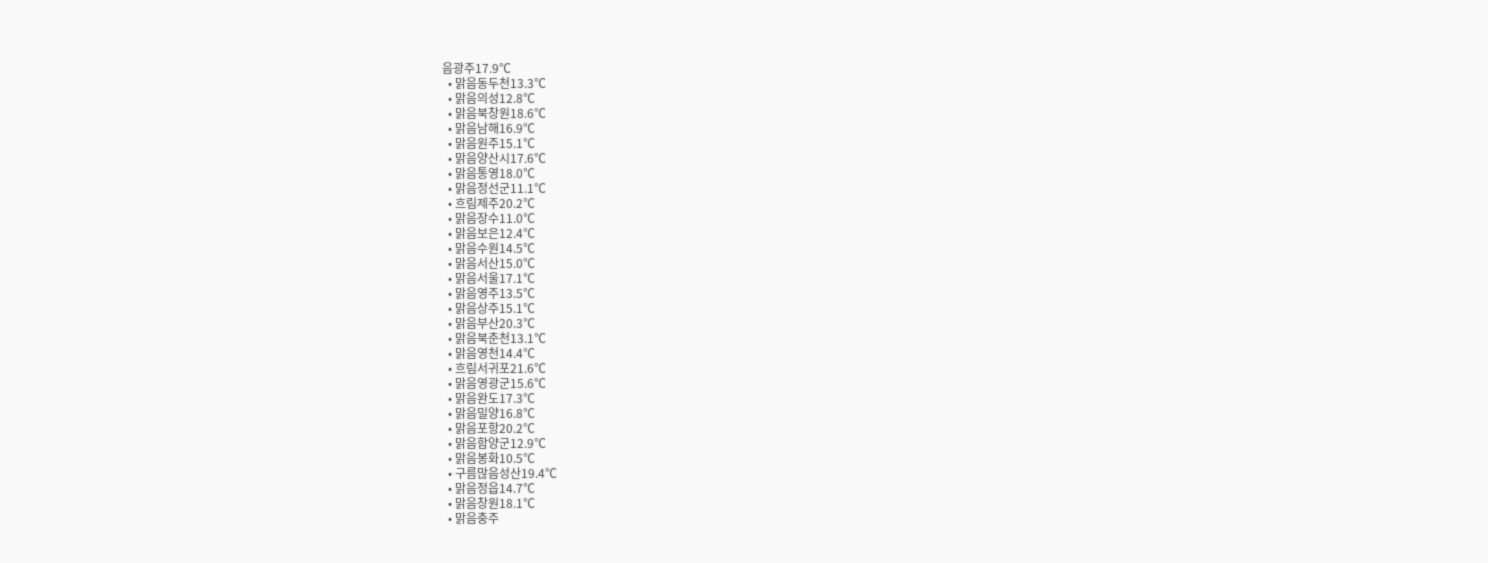음광주17.9℃
  • 맑음동두천13.3℃
  • 맑음의성12.8℃
  • 맑음북창원18.6℃
  • 맑음남해16.9℃
  • 맑음원주15.1℃
  • 맑음양산시17.6℃
  • 맑음통영18.0℃
  • 맑음정선군11.1℃
  • 흐림제주20.2℃
  • 맑음장수11.0℃
  • 맑음보은12.4℃
  • 맑음수원14.5℃
  • 맑음서산15.0℃
  • 맑음서울17.1℃
  • 맑음영주13.5℃
  • 맑음상주15.1℃
  • 맑음부산20.3℃
  • 맑음북춘천13.1℃
  • 맑음영천14.4℃
  • 흐림서귀포21.6℃
  • 맑음영광군15.6℃
  • 맑음완도17.3℃
  • 맑음밀양16.8℃
  • 맑음포항20.2℃
  • 맑음함양군12.9℃
  • 맑음봉화10.5℃
  • 구름많음성산19.4℃
  • 맑음정읍14.7℃
  • 맑음창원18.1℃
  • 맑음충주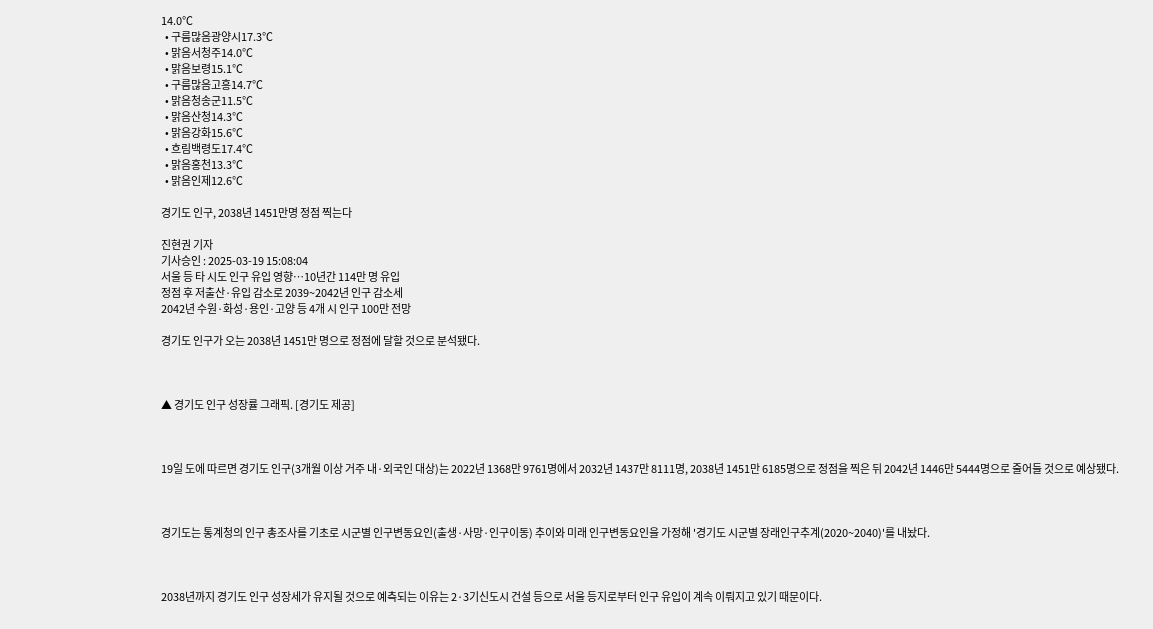14.0℃
  • 구름많음광양시17.3℃
  • 맑음서청주14.0℃
  • 맑음보령15.1℃
  • 구름많음고흥14.7℃
  • 맑음청송군11.5℃
  • 맑음산청14.3℃
  • 맑음강화15.6℃
  • 흐림백령도17.4℃
  • 맑음홍천13.3℃
  • 맑음인제12.6℃

경기도 인구, 2038년 1451만명 정점 찍는다

진현권 기자
기사승인 : 2025-03-19 15:08:04
서울 등 타 시도 인구 유입 영향…10년간 114만 명 유입
정점 후 저출산·유입 감소로 2039~2042년 인구 감소세
2042년 수원·화성·용인·고양 등 4개 시 인구 100만 전망

경기도 인구가 오는 2038년 1451만 명으로 정점에 달할 것으로 분석됐다.



▲ 경기도 인구 성장률 그래픽. [경기도 제공]



19일 도에 따르면 경기도 인구(3개월 이상 거주 내·외국인 대상)는 2022년 1368만 9761명에서 2032년 1437만 8111명, 2038년 1451만 6185명으로 정점을 찍은 뒤 2042년 1446만 5444명으로 줄어들 것으로 예상됐다.



경기도는 통계청의 인구 총조사를 기초로 시군별 인구변동요인(출생·사망·인구이동) 추이와 미래 인구변동요인을 가정해 '경기도 시군별 장래인구추계(2020~2040)'를 내놨다.



2038년까지 경기도 인구 성장세가 유지될 것으로 예측되는 이유는 2·3기신도시 건설 등으로 서울 등지로부터 인구 유입이 계속 이뤄지고 있기 때문이다.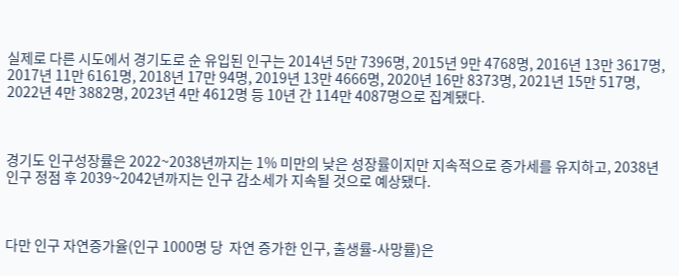실제로 다른 시도에서 경기도로 순 유입된 인구는 2014년 5만 7396명, 2015년 9만 4768명, 2016년 13만 3617명, 2017년 11만 6161명, 2018년 17만 94명, 2019년 13만 4666명, 2020년 16만 8373명, 2021년 15만 517명, 2022년 4만 3882명, 2023년 4만 4612명 등 10년 간 114만 4087명으로 집계됐다.



경기도 인구성장률은 2022~2038년까지는 1% 미만의 낮은 성장률이지만 지속적으로 증가세를 유지하고, 2038년 인구 정점 후 2039~2042년까지는 인구 감소세가 지속될 것으로 예상됐다.



다만 인구 자연증가율(인구 1000명 당  자연 증가한 인구, 출생률-사망률)은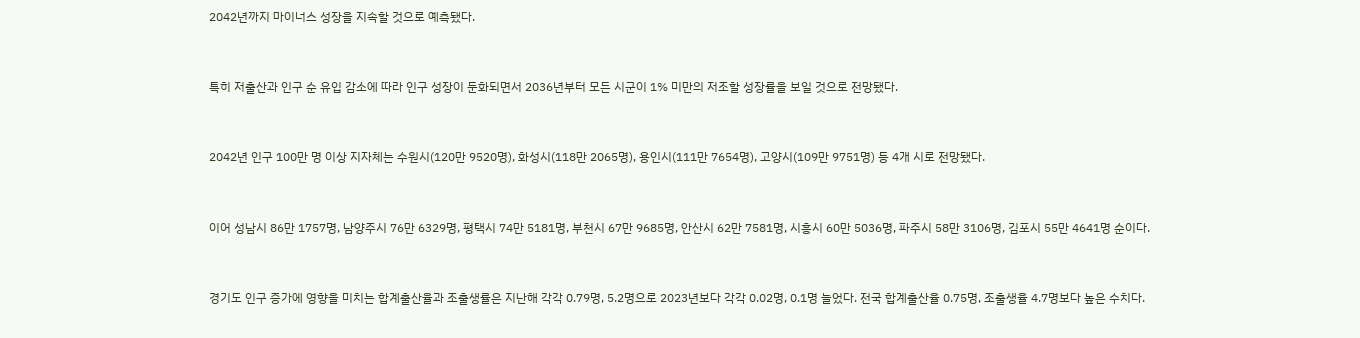2042년까지 마이너스 성장을 지속할 것으로 예측됐다.



특히 저출산과 인구 순 유입 감소에 따라 인구 성장이 둔화되면서 2036년부터 모든 시군이 1% 미만의 저조할 성장률을 보일 것으로 전망됐다.



2042년 인구 100만 명 이상 지자체는 수원시(120만 9520명), 화성시(118만 2065명), 용인시(111만 7654명), 고양시(109만 9751명) 등 4개 시로 전망됐다.



이어 성남시 86만 1757명, 남양주시 76만 6329명, 평택시 74만 5181명, 부천시 67만 9685명, 안산시 62만 7581명, 시흥시 60만 5036명, 파주시 58만 3106명, 김포시 55만 4641명 순이다.



경기도 인구 증가에 영향을 미치는 합계출산율과 조출생률은 지난해 각각 0.79명, 5.2명으로 2023년보다 각각 0.02명, 0.1명 늘었다. 전국 합계출산율 0.75명, 조출생율 4.7명보다 높은 수치다.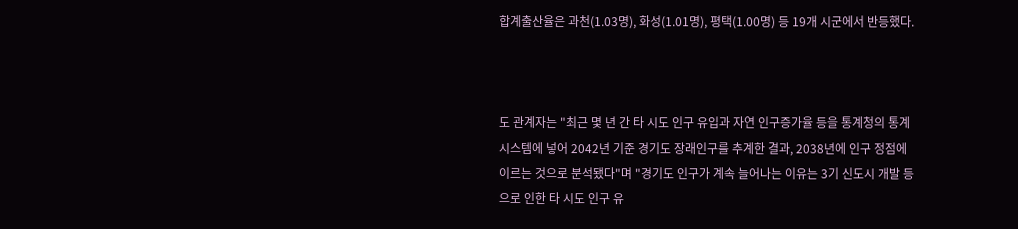합계출산율은 과천(1.03명), 화성(1.01명), 평택(1.00명) 등 19개 시군에서 반등했다.



도 관계자는 "최근 몇 년 간 타 시도 인구 유입과 자연 인구증가율 등을 통계청의 통계시스템에 넣어 2042년 기준 경기도 장래인구를 추계한 결과, 2038년에 인구 정점에 이르는 것으로 분석됐다"며 "경기도 인구가 계속 늘어나는 이유는 3기 신도시 개발 등으로 인한 타 시도 인구 유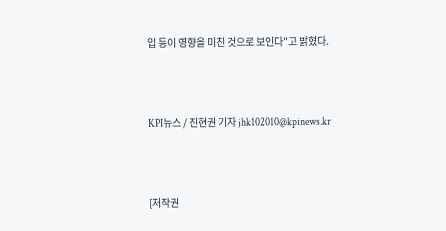입 등이 영향을 미친 것으로 보인다"고 밝혔다.



KPI뉴스 / 진현권 기자 jhk102010@kpinews.kr



[저작권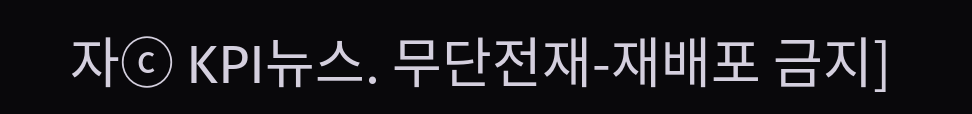자ⓒ KPI뉴스. 무단전재-재배포 금지]